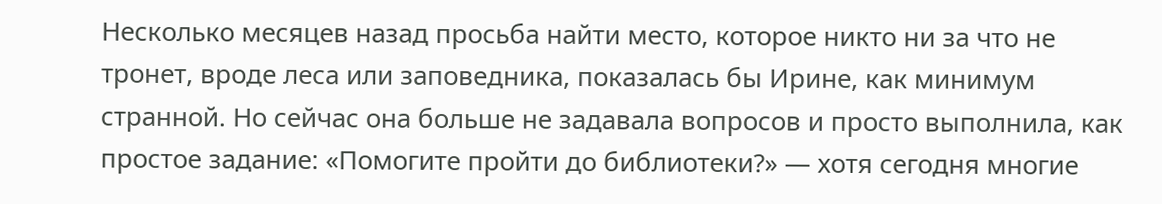Несколько месяцев назад просьба найти место, которое никто ни за что не тронет, вроде леса или заповедника, показалась бы Ирине, как минимум странной. Но сейчас она больше не задавала вопросов и просто выполнила, как простое задание: «Помогите пройти до библиотеки?» — хотя сегодня многие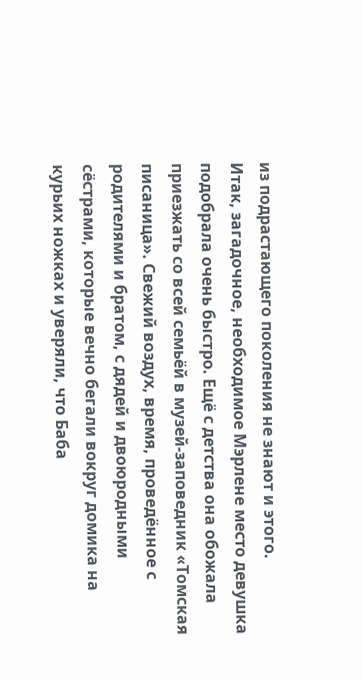из подрастающего поколения не знают и этого.
Итак, загадочное, необходимое Мэрлене место девушка подобрала очень быстро. Ещё с детства она обожала приезжать со всей семьёй в музей-заповедник «Томская писаница». Свежий воздух, время, проведённое с родителями и братом, с дядей и двоюродными сёстрами, которые вечно бегали вокруг домика на курьих ножках и уверяли, что Баба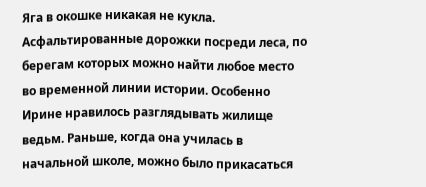Яга в окошке никакая не кукла. Асфальтированные дорожки посреди леса, по берегам которых можно найти любое место во временной линии истории. Особенно Ирине нравилось разглядывать жилище ведьм. Раньше, когда она училась в начальной школе, можно было прикасаться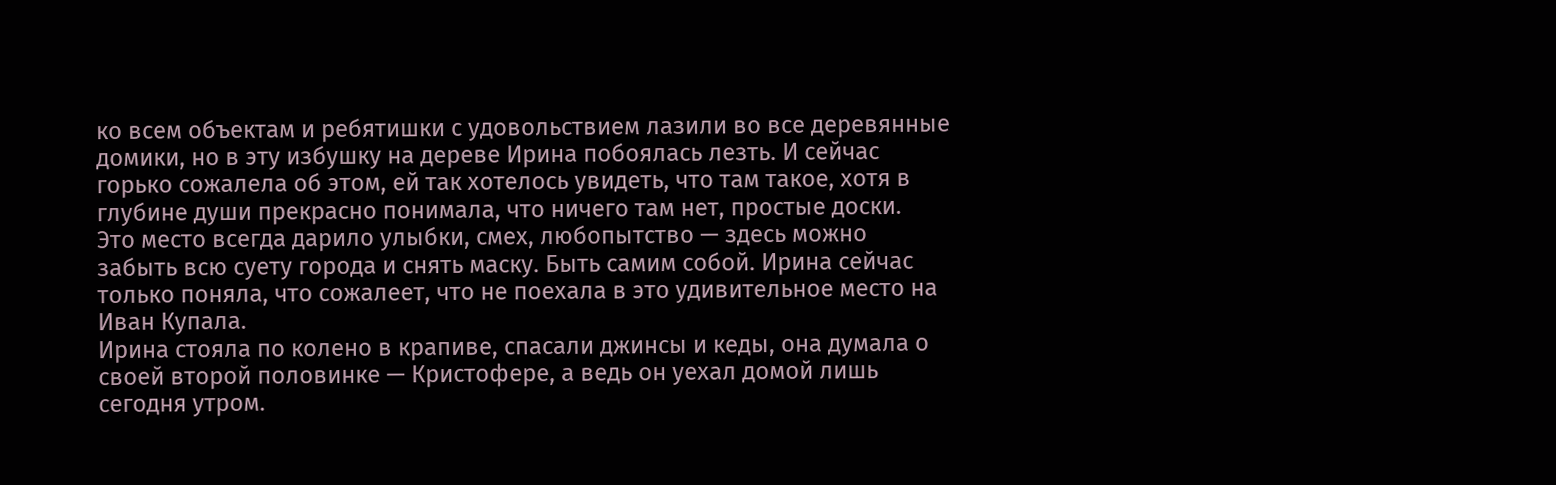ко всем объектам и ребятишки с удовольствием лазили во все деревянные домики, но в эту избушку на дереве Ирина побоялась лезть. И сейчас горько сожалела об этом, ей так хотелось увидеть, что там такое, хотя в глубине души прекрасно понимала, что ничего там нет, простые доски.
Это место всегда дарило улыбки, смех, любопытство — здесь можно забыть всю суету города и снять маску. Быть самим собой. Ирина сейчас только поняла, что сожалеет, что не поехала в это удивительное место на Иван Купала.
Ирина стояла по колено в крапиве, спасали джинсы и кеды, она думала о своей второй половинке — Кристофере, а ведь он уехал домой лишь сегодня утром.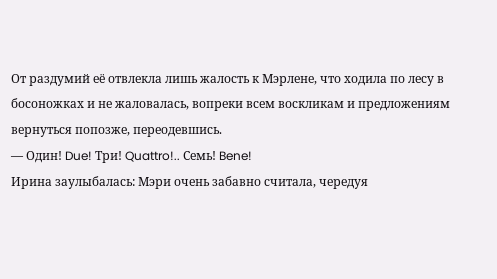От раздумий её отвлекла лишь жалость к Мэрлене, что ходила по лесу в босоножках и не жаловалась, вопреки всем воскликам и предложениям вернуться попозже, переодевшись.
— Один! Due! Три! Quattro!.. Семь! Bene!
Ирина заулыбалась: Мэри очень забавно считала, чередуя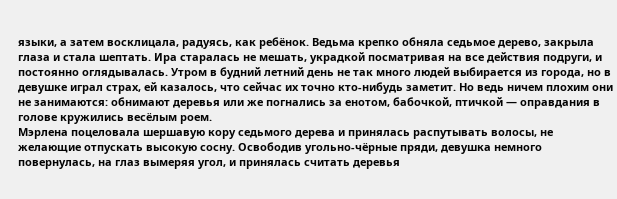языки, а затем восклицала, радуясь, как ребёнок. Ведьма крепко обняла седьмое дерево, закрыла глаза и стала шептать. Ира старалась не мешать, украдкой посматривая на все действия подруги, и постоянно оглядывалась. Утром в будний летний день не так много людей выбирается из города, но в девушке играл страх, ей казалось, что сейчас их точно кто-нибудь заметит. Но ведь ничем плохим они не занимаются: обнимают деревья или же погнались за енотом, бабочкой, птичкой — оправдания в голове кружились весёлым роем.
Мэрлена поцеловала шершавую кору седьмого дерева и принялась распутывать волосы, не желающие отпускать высокую сосну. Освободив угольно-чёрные пряди, девушка немного повернулась, на глаз вымеряя угол, и принялась считать деревья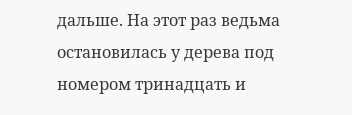дальше. На этот раз ведьма остановилась у дерева под номером тринадцать и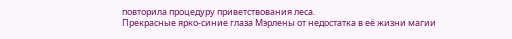повторила процедуру приветствования леса.
Прекрасные ярко-синие глаза Мэрлены от недостатка в её жизни магии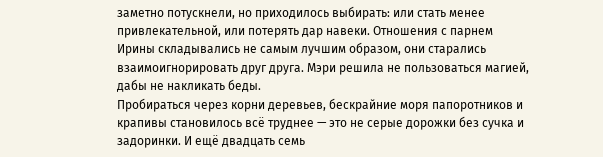заметно потускнели, но приходилось выбирать: или стать менее привлекательной, или потерять дар навеки. Отношения с парнем Ирины складывались не самым лучшим образом, они старались взаимоигнорировать друг друга. Мэри решила не пользоваться магией, дабы не накликать беды.
Пробираться через корни деревьев, бескрайние моря папоротников и крапивы становилось всё труднее — это не серые дорожки без сучка и задоринки. И ещё двадцать семь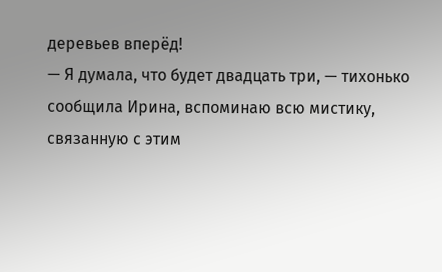деревьев вперёд!
— Я думала, что будет двадцать три, — тихонько сообщила Ирина, вспоминаю всю мистику, связанную с этим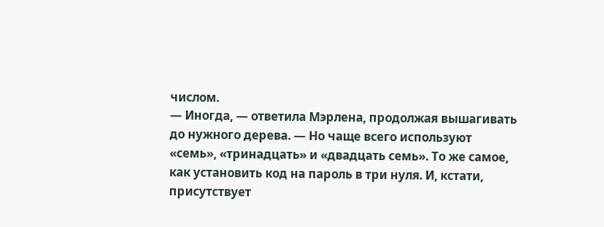числом.
— Иногда, — ответила Мэрлена, продолжая вышагивать до нужного дерева. — Но чаще всего используют «семь», «тринадцать» и «двадцать семь». То же самое, как установить код на пароль в три нуля. И, кстати, присутствует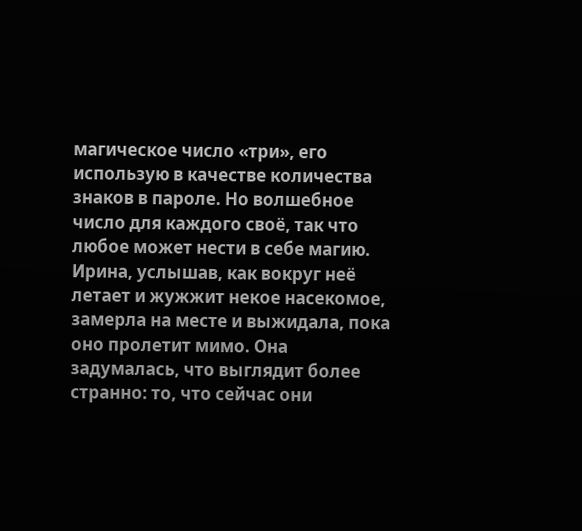магическое число «три», его использую в качестве количества знаков в пароле. Но волшебное число для каждого своё, так что любое может нести в себе магию.
Ирина, услышав, как вокруг неё летает и жужжит некое насекомое, замерла на месте и выжидала, пока оно пролетит мимо. Она задумалась, что выглядит более странно: то, что сейчас они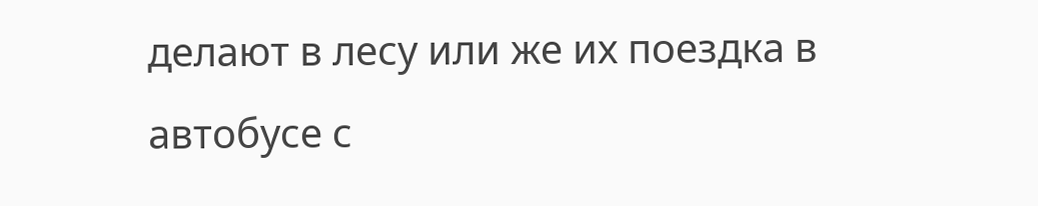делают в лесу или же их поездка в автобусе с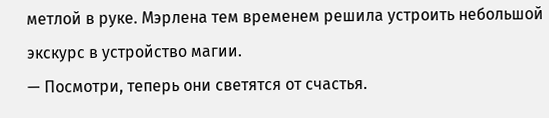метлой в руке. Мэрлена тем временем решила устроить небольшой экскурс в устройство магии.
— Посмотри, теперь они светятся от счастья.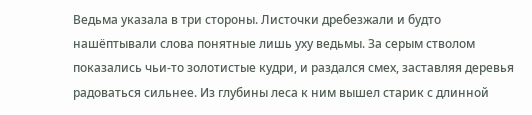Ведьма указала в три стороны. Листочки дребезжали и будто нашёптывали слова понятные лишь уху ведьмы. За серым стволом показались чьи-то золотистые кудри, и раздался смех, заставляя деревья радоваться сильнее. Из глубины леса к ним вышел старик с длинной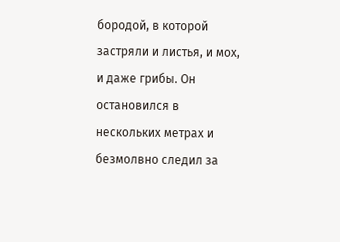бородой, в которой застряли и листья, и мох, и даже грибы. Он остановился в нескольких метрах и безмолвно следил за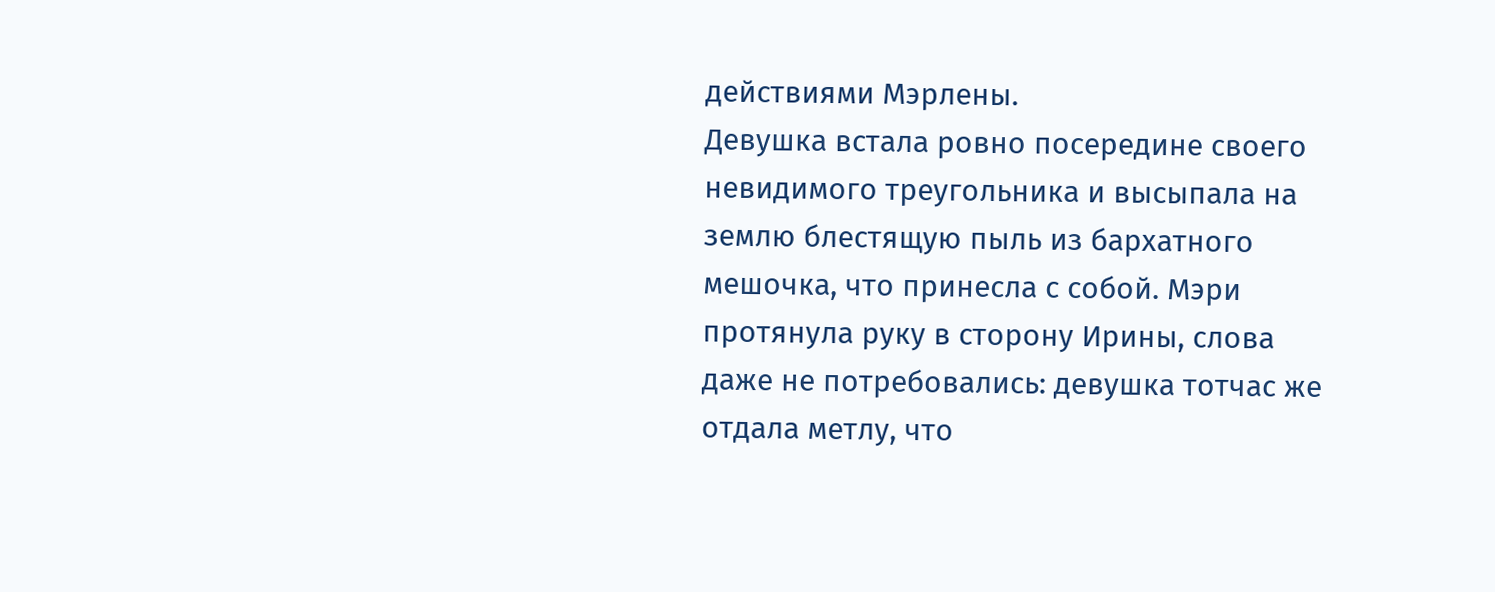действиями Мэрлены.
Девушка встала ровно посередине своего невидимого треугольника и высыпала на землю блестящую пыль из бархатного мешочка, что принесла с собой. Мэри протянула руку в сторону Ирины, слова даже не потребовались: девушка тотчас же отдала метлу, что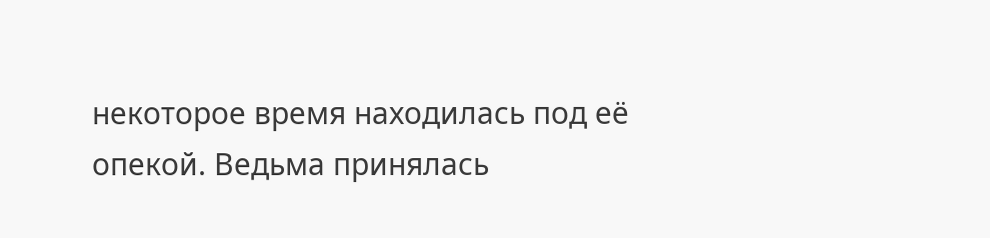некоторое время находилась под её опекой. Ведьма принялась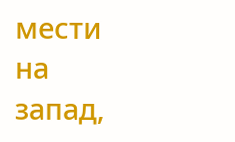мести на запад,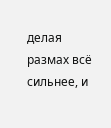делая размах всё сильнее, и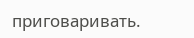приговаривать.